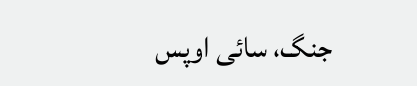جنگ، سائی اوپس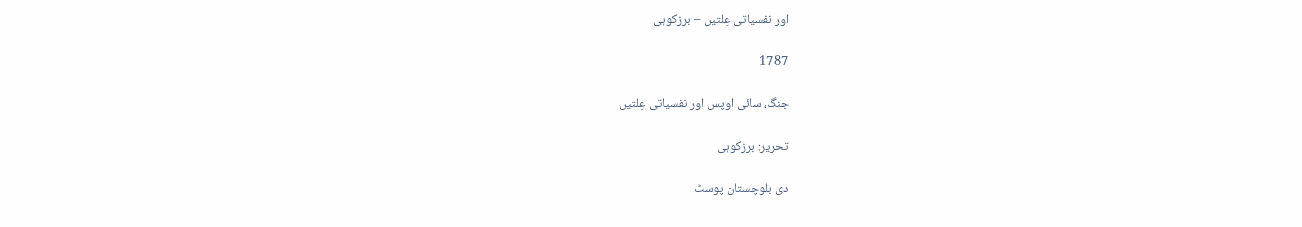اور نفسیاتی عِلتیں – برزکوہی

1787

جنگ، سائی اوپس اور نفسیاتی عِلتیں

تحریر: برزکوہی

دی بلوچستان پوسٹ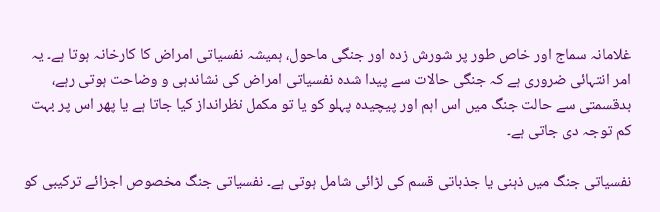غلامانہ سماج اور خاص طور پر شورش زدہ اور جنگی ماحول، ہمیشہ نفسیاتی امراض کا کارخانہ ہوتا ہے۔ یہ امر انتہائی ضروری ہے کہ جنگی حالات سے پیدا شدہ نفسیاتی امراض کی نشاندہی و وضاحت ہوتی رہے، بدقسمتی سے حالت جنگ میں اس اہم اور پیچیدہ پہلو کو یا تو مکمل نظرانداز کیا جاتا ہے یا پھر اس پر بہت کم توجہ دی جاتی ہے۔

نفسیاتی جنگ میں ذہنی یا جذباتی قسم کی لڑائی شامل ہوتی ہے۔ نفسیاتی جنگ مخصوص اجزائے ترکیبی کو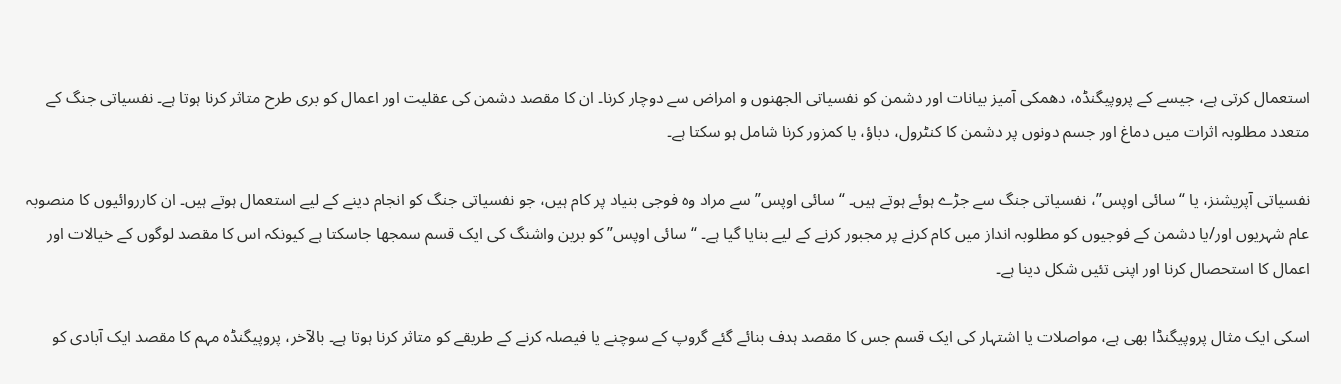استعمال کرتی ہے، جیسے کے پروپیگنڈہ، دھمکی آمیز بیانات اور دشمن کو نفسیاتی الجھنوں و امراض سے دوچار کرنا۔ ان کا مقصد دشمن کی عقلیت اور اعمال کو بری طرح متاثر کرنا ہوتا ہے۔ نفسیاتی جنگ کے متعدد مطلوبہ اثرات میں دماغ اور جسم دونوں پر دشمن کا کنٹرول، دباؤ، یا کمزور کرنا شامل ہو سکتا ہے۔

نفسیاتی آپریشنز، یا “سائی اوپس”، نفسیاتی جنگ سے جڑے ہوئے ہوتے ہیں۔ “سائی اوپس” سے مراد وہ فوجی بنیاد پر کام ہیں، جو نفسیاتی جنگ کو انجام دینے کے لیے استعمال ہوتے ہیں۔ ان کارروائیوں کا منصوبہ عام شہریوں اور/یا دشمن کے فوجیوں کو مطلوبہ انداز میں کام کرنے پر مجبور کرنے کے لیے بنایا گیا ہے۔ “سائی اوپس” کو برین واشنگ کی ایک قسم سمجھا جاسکتا ہے کیونکہ اس کا مقصد لوگوں کے خیالات اور اعمال کا استحصال کرنا اور اپنی تئیں شکل دینا ہے۔

اسکی ایک مثال پروپیگنڈا بھی ہے، مواصلات یا اشتہار کی ایک قسم جس کا مقصد ہدف بنائے گئے گروپ کے سوچنے یا فیصلہ کرنے کے طریقے کو متاثر کرنا ہوتا ہے۔ بالآخر، پروپیگنڈہ مہم کا مقصد ایک آبادی کو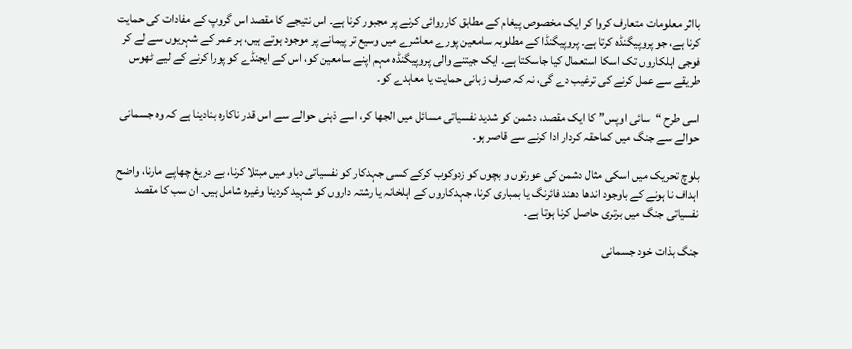بااثر معلومات متعارف کروا کر ایک مخصوص پیغام کے مطابق کارروائی کرنے پر مجبور کرنا ہے۔ اس نتیجے کا مقصد اس گروپ کے مفادات کی حمایت کرنا ہے، جو پروپیگنڈہ کرتا ہے۔ پروپیگنڈا کے مطلوبہ سامعین پورے معاشرے میں وسیع تر پیمانے پر موجود ہوتے ہیں، ہر عمر کے شہریوں سے لے کر فوجی اہلکاروں تک اسکا استعمال کیا جاسکتا ہے۔ ایک جیتنے والی پروپیگنڈہ مہم اپنے سامعین کو، اس کے ایجنڈے کو پورا کرنے کے لیے ٹھوس طریقے سے عمل کرنے کی ترغیب دے گی، نہ کہ صرف زبانی حمایت یا معاہدے کو۔

اسی طرح “سائی اوپس” کا ایک مقصد، دشمن کو شدید نفسیاتی مسائل میں الجھا کر، اسے ذہنی حوالے سے اس قدر ناکارہ بنادینا ہے کہ وہ جسمانی حوالے سے جنگ میں کماحقہ کردار ادا کرنے سے قاصر ہو۔

بلوچ تحریک میں اسکی مثال دشمن کی عورتوں و بچوں کو زدوکوب کرکے کسی جہدکار کو نفسیاتی دباو میں مبتلا کرنا، بے دریغ چھاپے مارنا، واضح اہداف نا ہونے کے باوجود اندھا دھند فائرنگ یا بمباری کرنا، جہدکاروں کے اہلخانہ یا رشتہ داروں کو شہید کردینا وغیرہ شامل ہیں۔ ان سب کا مقصد نفسیاتی جنگ میں برتری حاصل کرنا ہوتا ہے۔

جنگ بذات خود جسمانی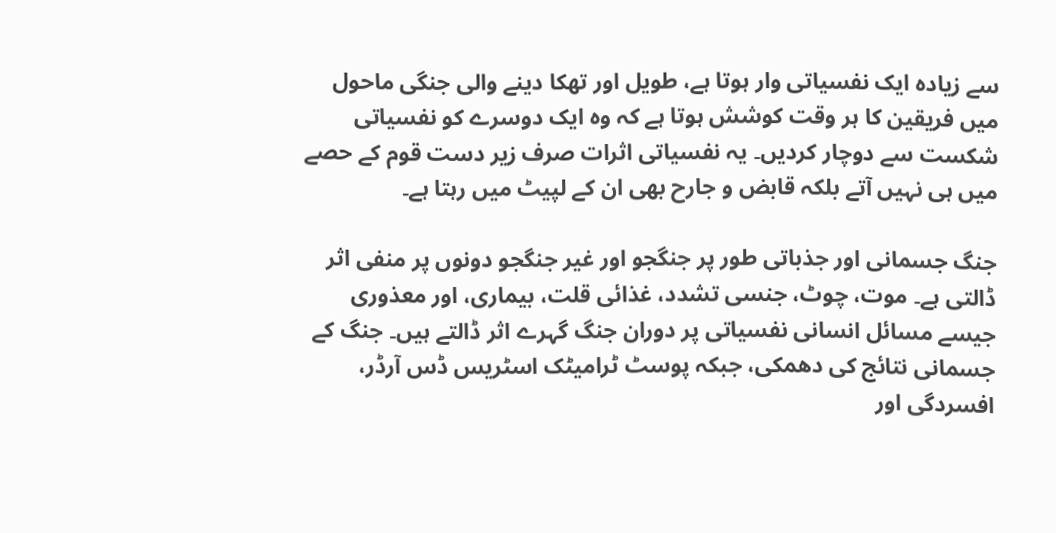سے زیادہ ایک نفسیاتی وار ہوتا ہے، طویل اور تھکا دینے والی جنگی ماحول میں فریقین کا ہر وقت کوشش ہوتا ہے کہ وہ ایک دوسرے کو نفسیاتی شکست سے دوچار کردیں۔ یہ نفسیاتی اثرات صرف زیر دست قوم کے حصے میں ہی نہیں آتے بلکہ قابض و جارح بھی ان کے لپیٹ میں رہتا ہے۔

جنگ جسمانی اور جذباتی طور پر جنگجو اور غیر جنگجو دونوں پر منفی اثر ڈالتی ہے۔ موت، چوٹ، جنسی تشدد، غذائی قلت، بیماری، اور معذوری جیسے مسائل انسانی نفسیاتی پر دوران جنگ گہرے اثر ڈالتے ہیں۔ جنگ کے جسمانی نتائج کی دھمکی، جبکہ پوسٹ ٹرامیٹک اسٹریس ڈس آرڈر، افسردگی اور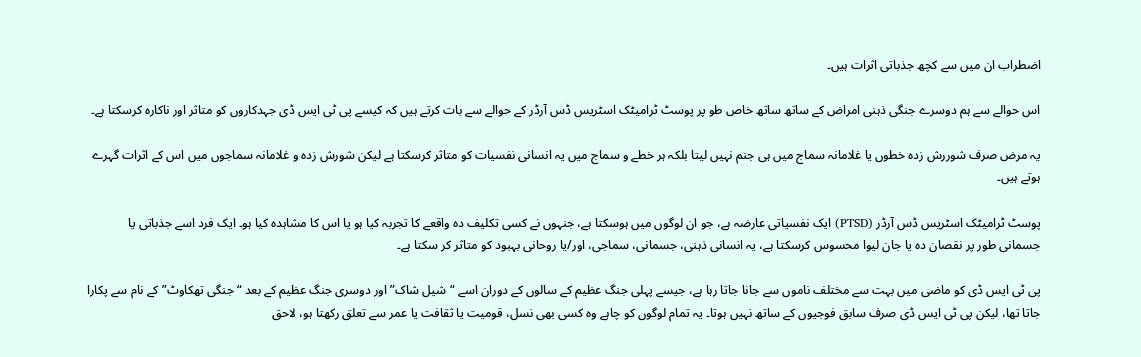اضطراب ان میں سے کچھ جذباتی اثرات ہیں۔

اس حوالے سے ہم دوسرے جنگی ذہنی امراض کے ساتھ ساتھ خاص طو پر پوسٹ ٹرامیٹک اسٹریس ڈس آرڈر کے حوالے سے بات کرتے ہیں کہ کیسے پی ٹی ایس ڈی جہدکاروں کو متاثر اور ناکارہ کرسکتا ہے۔

یہ مرض صرف شوررش زدہ خطوں یا غلامانہ سماج میں ہی جنم نہیں لیتا بلکہ ہر خطے و سماج میں یہ انسانی نفسیات کو متاثر کرسکتا ہے لیکن شورش زدہ و غلامانہ سماجوں میں اس کے اثرات گہرے ہوتے ہیں۔

پوسٹ ٹرامیٹک اسٹریس ڈس آرڈر (PTSD) ایک نفسیاتی عارضہ ہے، جو ان لوگوں میں ہوسکتا ہے، جنہوں نے کسی تکلیف دہ واقعے کا تجربہ کیا ہو یا اس کا مشاہدہ کیا ہو۔ ایک فرد اسے جذباتی یا جسمانی طور پر نقصان دہ یا جان لیوا محسوس کرسکتا ہے، یہ انسانی ذہنی، جسمانی، سماجی، اور/یا روحانی بہبود کو متاثر کر سکتا ہے۔

پی ٹی ایس ڈی کو ماضی میں بہت سے مختلف ناموں سے جانا جاتا رہا ہے، جیسے پہلی جنگ عظیم کے سالوں کے دوران اسے “شیل شاک” اور دوسری جنگ عظیم کے بعد “جنگی تھکاوٹ” کے نام سے پکارا جاتا تھا، لیکن پی ٹی ایس ڈی صرف سابق فوجیوں کے ساتھ نہیں ہوتا۔ یہ تمام لوگوں کو چاہے وہ کسی بھی نسل، قومیت یا ثقافت یا عمر سے تعلق رکھتا ہو، لاحق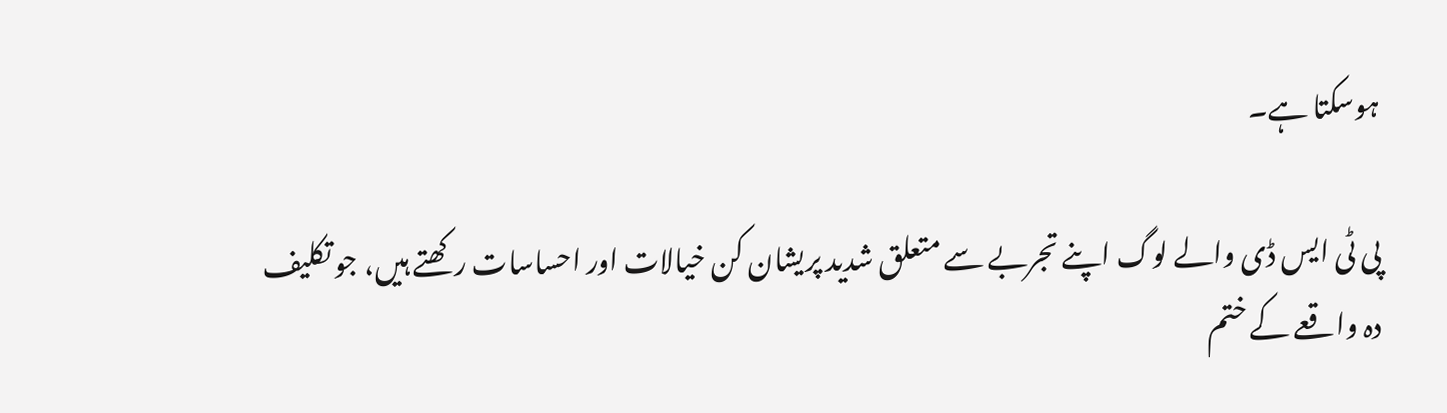ہوسکتا ہے۔

پی ٹی ایس ڈی والے لوگ اپنے تجربے سے متعلق شدید پریشان کن خیالات اور احساسات رکھتے ہیں، جو تکلیف دہ واقعے کے ختم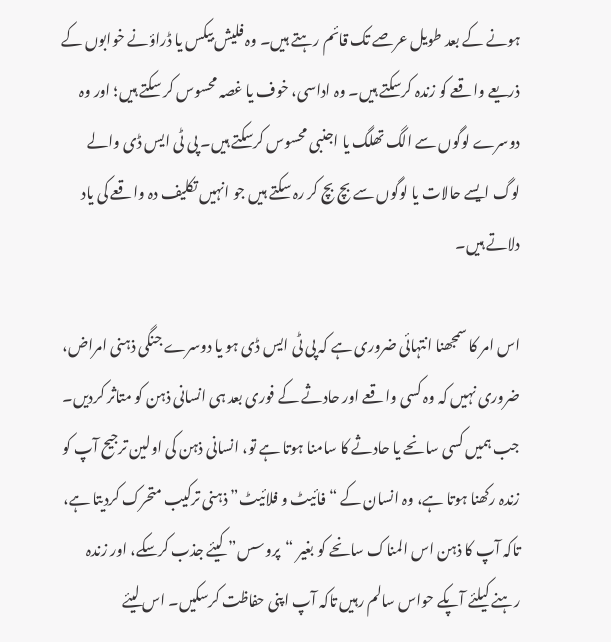ہونے کے بعد طویل عرصے تک قائم رہتے ہیں۔ وہ فلیش بیکس یا ڈراؤنے خوابوں کے ذریعے واقعے کو زندہ کرسکتے ہیں۔ وہ اداسی، خوف یا غصہ محسوس کر سکتے ہیں؛ اور وہ دوسرے لوگوں سے الگ تھلگ یا اجنبی محسوس کرسکتے ہیں۔ پی ٹی ایس ڈی والے لوگ ایسے حالات یا لوگوں سے بچ بچ کر رہ سکتے ہیں جو انہیں تکلیف دہ واقعے کی یاد دلاتے ہیں۔

اس امر کا سمجھنا انتہائی ضروری ہے کہ پی ٹی ایس ڈی ہو یا دوسرے جنگی ذہنی امراض، ضروری نہیں کہ وہ کسی واقعے اور حادثے کے فوری بعد ہی انسانی ذہن کو متاثر کردیں۔ جب ہمیں کسی سانحے یا حادثے کا سامنا ہوتا ہے تو، انسانی ذہن کی اولین ترجیح آپ کو زندہ رکھنا ہوتا ہے، وہ انسان کے “فائیٹ و فلائیٹ” ذہنی ترکیب متحرک کردیتا ہے، تاکہ آپ کا ذہن اس المناک سانحے کو بغیر “پروسس” کیئے جذب کرسکے، اور زندہ رہنے کیلئے آپکے حواس سالم رہیں تاکہ آپ اپنی حفاظت کرسکیں۔ اس لیئے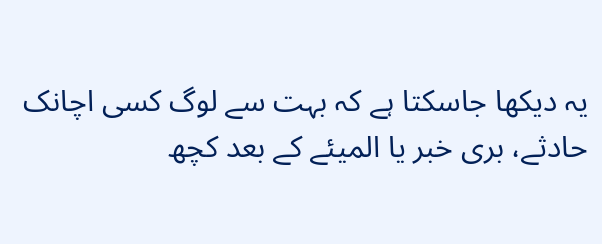یہ دیکھا جاسکتا ہے کہ بہت سے لوگ کسی اچانک حادثے، بری خبر یا المیئے کے بعد کچھ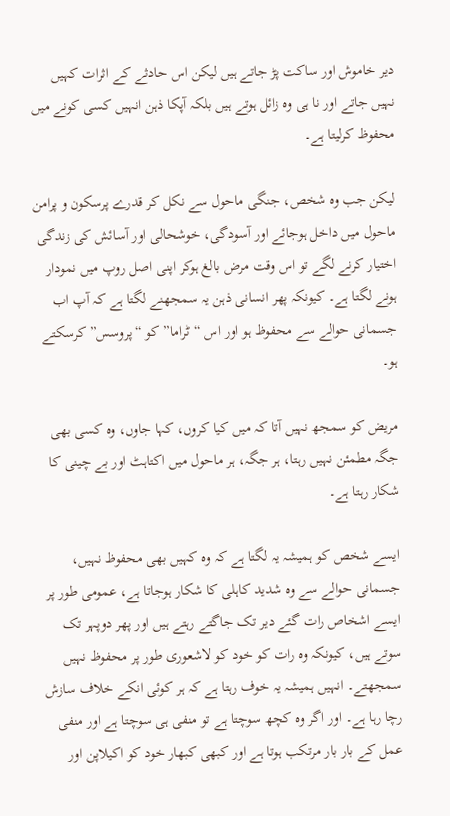دیر خاموش اور ساکت پڑ جاتے ہیں لیکن اس حادثے کے اثرات کہیں نہیں جاتے اور نا ہی وہ زائل ہوتے ہیں بلکہ آپکا ذہن انہیں کسی کونے میں محفوظ کرلیتا ہے۔

لیکن جب وہ شخص، جنگی ماحول سے نکل کر قدرے پرسکون و پرامن ماحول میں داخل ہوجائے اور آسودگی، خوشحالی اور آسائش کی زندگی اختیار کرنے لگے تو اس وقت مرض بالغ ہوکر اپنی اصل روپ میں نمودار ہونے لگتا ہے۔ کیونکہ پھر انسانی ذہن یہ سمجھنے لگتا ہے کہ آپ اب جسمانی حوالے سے محفوظ ہو اور اس “ٹراما” کو “پروسس” کرسکتے ہو۔

مریض کو سمجھ نہیں آتا کہ میں کیا کروں، کہا جاوں، وہ کسی بھی جگہ مطمئن نہیں رہتا، ہر جگہ، ہر ماحول میں اکتاہٹ اور بے چینی کا شکار رہتا ہے۔

ایسے شخص کو ہمیشہ یہ لگتا ہے کہ وہ کہیں بھی محفوظ نہیں، جسمانی حوالے سے وہ شدید کاہلی کا شکار ہوجاتا ہے، عمومی طور پر ایسے اشخاص رات گئے دیر تک جاگتے رہتے ہیں اور پھر دوپہر تک سوتے ہیں، کیونکہ وہ رات کو خود کو لاشعوری طور پر محفوظ نہیں سمجھتے۔ انہیں ہمیشہ یہ خوف رہتا ہے کہ ہر کوئی انکے خلاف سازش رچا رہا ہے۔ اور اگر وہ کچھ سوچتا ہے تو منفی ہی سوچتا ہے اور منفی عمل کے بار بار مرتکب ہوتا ہے اور کبھی کبھار خود کو اکیلاپن اور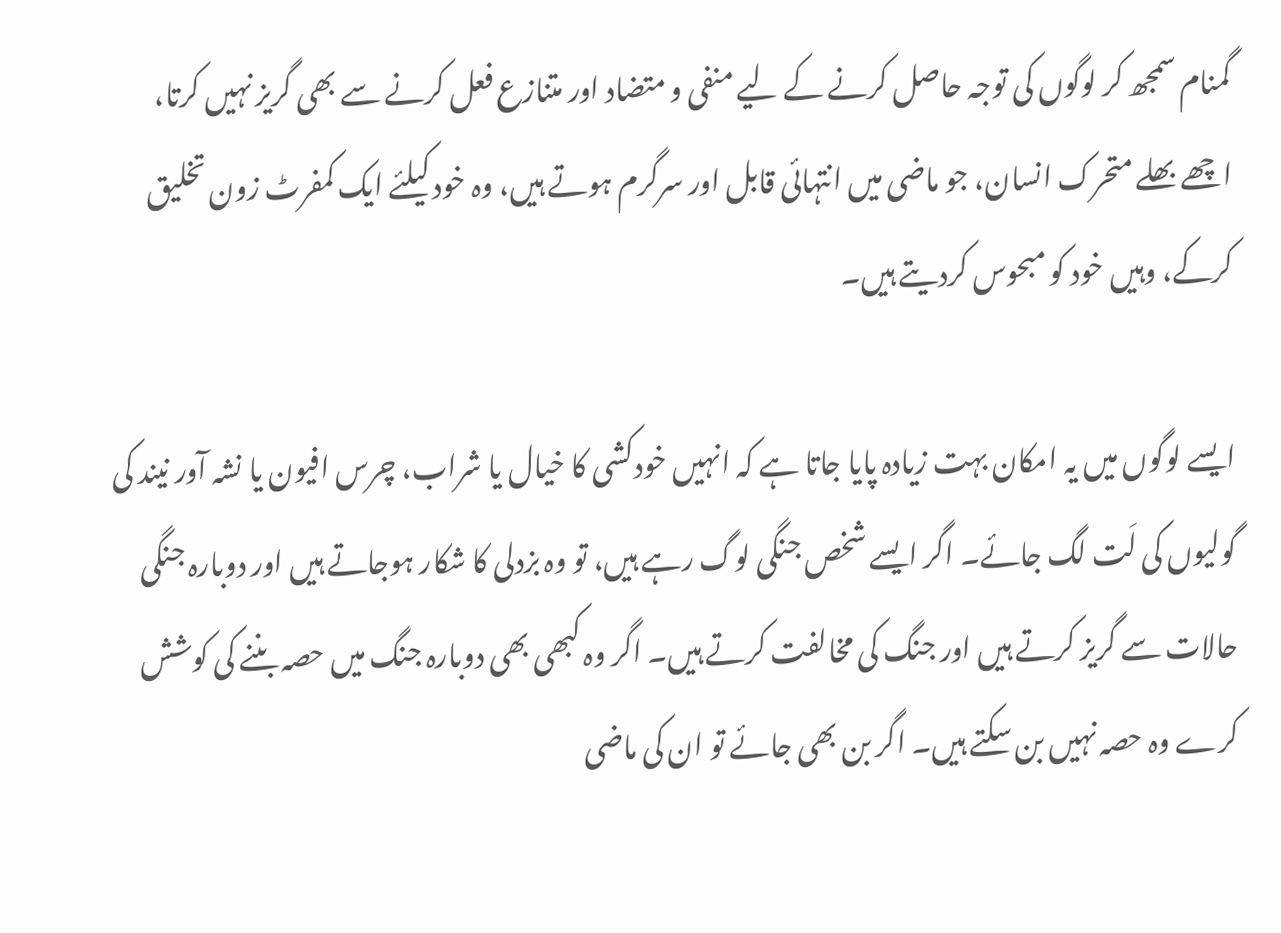گمنام سمجھ کر لوگوں کی توجہ حاصل کرنے کے لیے منفی و متضاد اور متنازع فعل کرنے سے بھی گریز نہیں کرتا، اچھے بھلے متحرک انسان، جو ماضی میں انتہائی قابل اور سرگرم ہوتے ہیں، وہ خود کیلئے ایک کمفرٹ زون تخلیق کرکے، وہیں خود کو مبحوس کردیتے ہیں۔

ایسے لوگوں میں یہ امکان بہت زیادہ پایا جاتا ہے کہ انہیں خودکشی کا خیال یا شراب، چرس افیون یا نشہ آور نیند کی گولیوں کی لَت لگ جائے۔ اگر ایسے شخص جنگی لوگ رہے ہیں، تو وہ بزدلی کا شکار ہوجاتے ہیں اور دوبارہ جنگی حالات سے گریز کرتے ہیں اور جنگ کی مخالفت کرتے ہیں۔ اگر وہ کبھی بھی دوبارہ جنگ میں حصہ بننے کی کوشش کرے وہ حصہ نہیں بن سکتے ہیں۔ اگر بن بھی جائے تو ان کی ماضی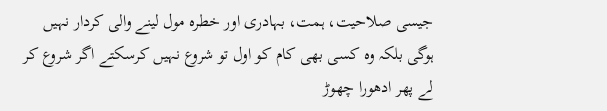جیسی صلاحیت، ہمت، بہادری اور خطرہ مول لینے والی کردار نہیں ہوگی بلکہ وہ کسی بھی کام کو اول تو شروع نہیں کرسکتے اگر شروع کر لے پھر ادھورا چھوڑ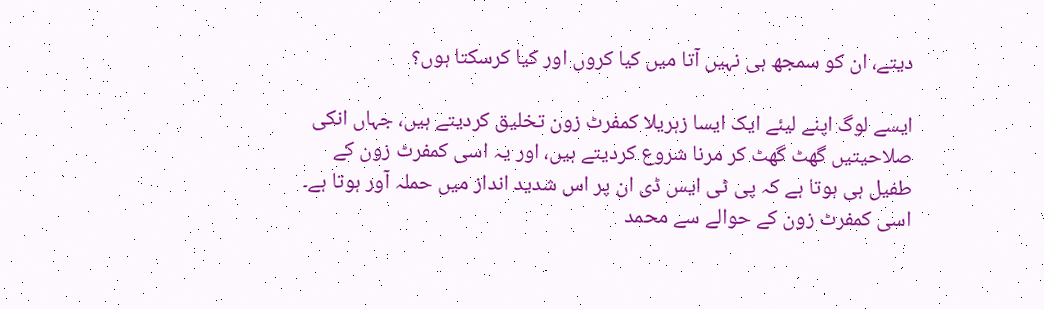دیتے، ان کو سمجھ ہی نہیں آتا میں کیا کروں اور کیا کرسکتا ہوں؟

ایسے لوگ اپنے لیئے ایک ایسا زہریلا کمفرٹ زون تخلیق کردیتے ہیں، جہاں انکی صلاحیتیں گھٹ گھٹ کر مرنا شروع کردیتے ہیں، اور یہ اسی کمفرٹ زون کے طفیل ہی ہوتا ہے کہ پی ٹی ایس ڈی ان پر اس شدید انداز میں حملہ آور ہوتا ہے۔ اسی کمفرٹ زون کے حوالے سے محمد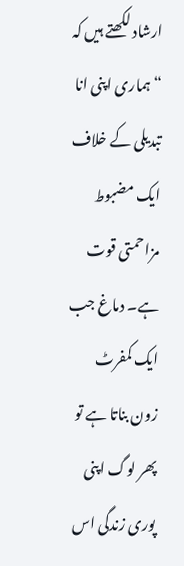ارشاد لکھتے ہیں کہ “ہماری اپنی انا تبدیلی کے خلاف ایک مضبوط مزاحمتی قوت ہے۔ دماغ جب ایک کمفرٹ زون بناتا ہے تو پھر لوگ اپنی پوری زندگی اس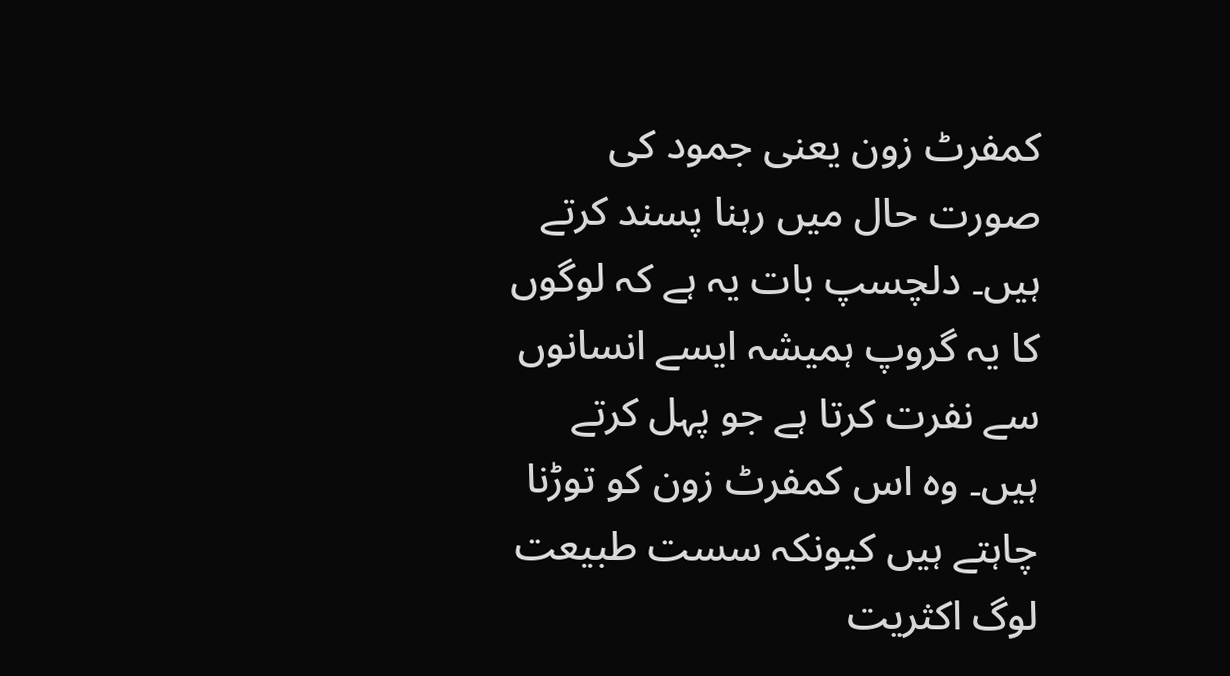کمفرٹ زون یعنی جمود کی صورت حال میں رہنا پسند کرتے ہیں۔ دلچسپ بات یہ ہے کہ لوگوں کا یہ گروپ ہمیشہ ایسے انسانوں سے نفرت کرتا ہے جو پہل کرتے ہیں۔ وہ اس کمفرٹ زون کو توڑنا چاہتے ہیں کیونکہ سست طبیعت لوگ اکثریت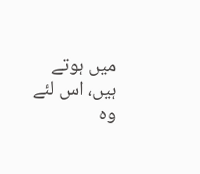میں ہوتے ہیں، اس لئے وہ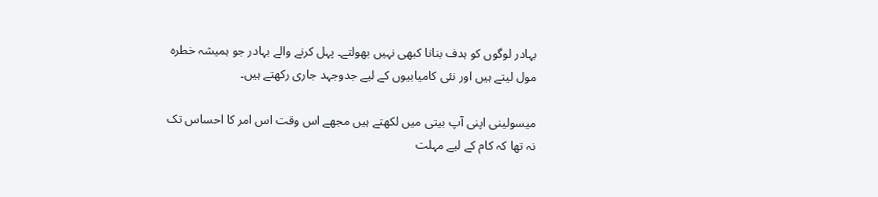بہادر لوگوں کو ہدف بنانا کبھی نہیں بھولتے۔ پہل کرنے والے بہادر جو ہمیشہ خطرہ مول لیتے ہیں اور نئی کامیابیوں کے لیے جدوجہد جاری رکھتے ہیں۔

میسولینی اپنی آپ بیتی میں لکھتے ہیں مجھے اس وقت اس امر کا احساس تک نہ تھا کہ کام کے لیے مہلت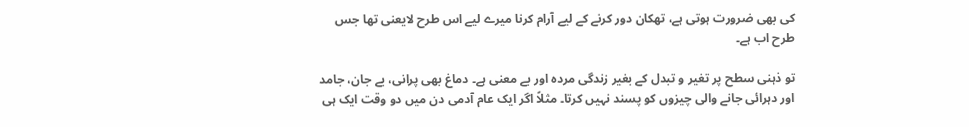کی بھی ضرورت ہوتی ہے، تھکان دور کرنے کے لیے آرام کرنا میرے لیے اس طرح لایعنی تھا جس طرح اب ہے۔

تو ذہنی سطح پر تغیر و تبدل کے بغیر زندگی مردہ اور بے معنی ہے۔ دماغ بھی پرانی، بے جان، جامد اور دہرائی جانے والی چیزوں کو پسند نہیں کرتا۔ مثلاً اگر ایک عام آدمی دن میں دو وقت ایک ہی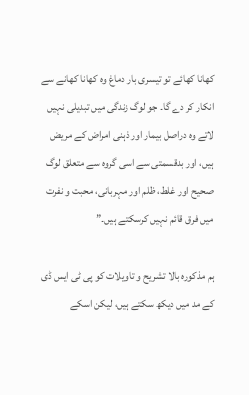کھانا کھائے تو تیسری بار دماغ وہ کھانا کھانے سے انکار کر دے گا۔ جو لوگ زندگی میں تبدیلی نہیں لاتے وہ دراصل بیمار اور ذہنی امراض کے مریض ہیں، اور بدقسمتی سے اسی گروہ سے متعلق لوگ صحیح اور غلط، ظلم اور مہربانی، محبت و نفرت میں فرق قائم نہیں کرسکتے ہیں۔”

ہم مذکورہ بالا تشریح و تاویلات کو پی ٹی ایس ڈی کے مد میں دیکھ سکتے ہیں، لیکن اسکے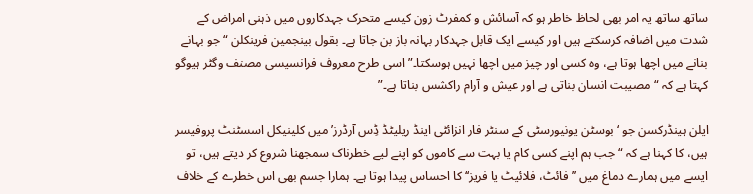ساتھ ساتھ یہ امر بھی لحاظ خاطر ہو کہ آسائش و کمفرٹ زون کیسے متحرک جہدکاروں میں ذہنی امراض کے شدت میں اضافہ کرسکتے ہیں اور کیسے ایک قابل جہدکار بہانہ باز بن جاتا ہے۔ بقول بینجمین فرینکلن “جو بہانے بنانے میں اچھا ہوتا ہے، وہ کسی اور چیز میں اچھا نہیں ہوسکتا۔” اسی طرح معروف فرانسیسی مصنف وگٹر ہیوگو کہتا ہے کہ “مصیبت انسان بناتی ہے اور عیش و آرام راکشس بناتا ہے۔”

ایلن ہینڈرکسن جو ‘بوسٹن یونیورسٹی کے سنٹر فار انزائٹی اینڈ ریلیٹڈ ڈِس آرڈرز’ میں کلینیکل اسسٹنٹ پروفیسر ہیں، کا کہنا ہے کہ “جب ہم اپنے کسی کام یا بہت سے کاموں کو اپنے لیے خطرناک سمجھنا شروع کر دیتے ہیں، تو ایسے میں ہمارے دماغ میں ’’فائٹ، فلائیٹ یا فریز‘‘ کا احساس پیدا ہوتا ہے۔ ہمارا جسم بھی اس خطرے کے خلاف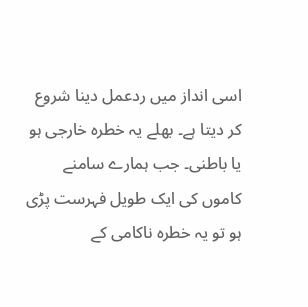اسی انداز میں ردعمل دینا شروع کر دیتا ہے۔ بھلے یہ خطرہ خارجی ہو یا باطنی۔ جب ہمارے سامنے کاموں کی ایک طویل فہرست پڑی ہو تو یہ خطرہ ناکامی کے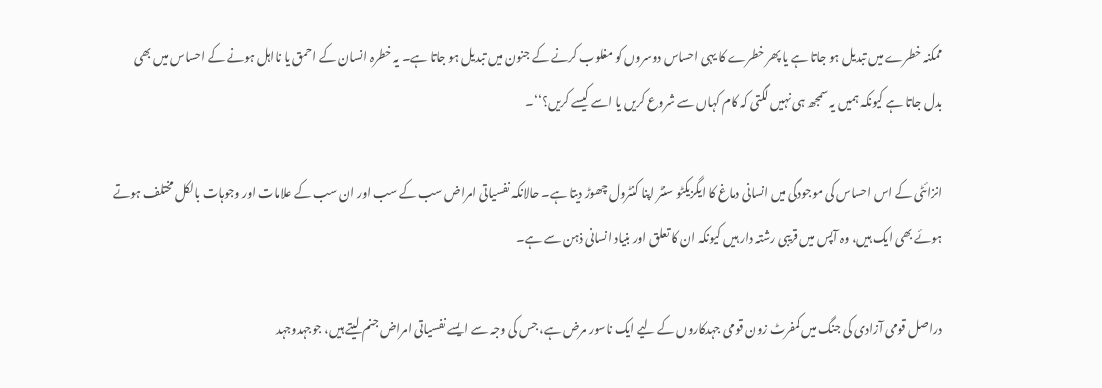ممکنہ خطرے میں تبدیل ہو جاتا ہے یا پھر خطرے کا یہی احساس دوسروں کو مغلوب کرنے کے جنون میں تبدیل ہو جاتا ہے۔ یہ خطرہ انسان کے احمق یا نااہل ہونے کے احساس میں بھی بدل جاتا ہے کیونکہ ہمیں یہ سمجھ ہی نہیں لگتی کہ کام کہاں سے شروع کریں یا اسے کیسے کریں؟‘‘۔

انزائٹی کے اس احساس کی موجودگی میں انسانی دماغ کا ایگزیکٹو سنٹر اپنا کنٹرول چھوڑ دیتا ہے۔ حالانکہ نفسیاتی امراض سب کے سب اور ان سب کے علامات اور وجوہات بالکل مختلف ہوتے ہوئے بھی ایک ہیں، وہ آپس میں قریبی رشتہ دار ہیں کیونکہ ان کا تعلق اور بنیاد انسانی ذہن سے ہے۔

دراصل قومی آزادی کی جنگ میں کمفرٹ زون قومی جہدکاروں کے لیے ایک ناسور مرض ہے، جس کی وجہ سے ایسے نفسیاتی امراض جنم لیتے ہیں، جوجہدوجہد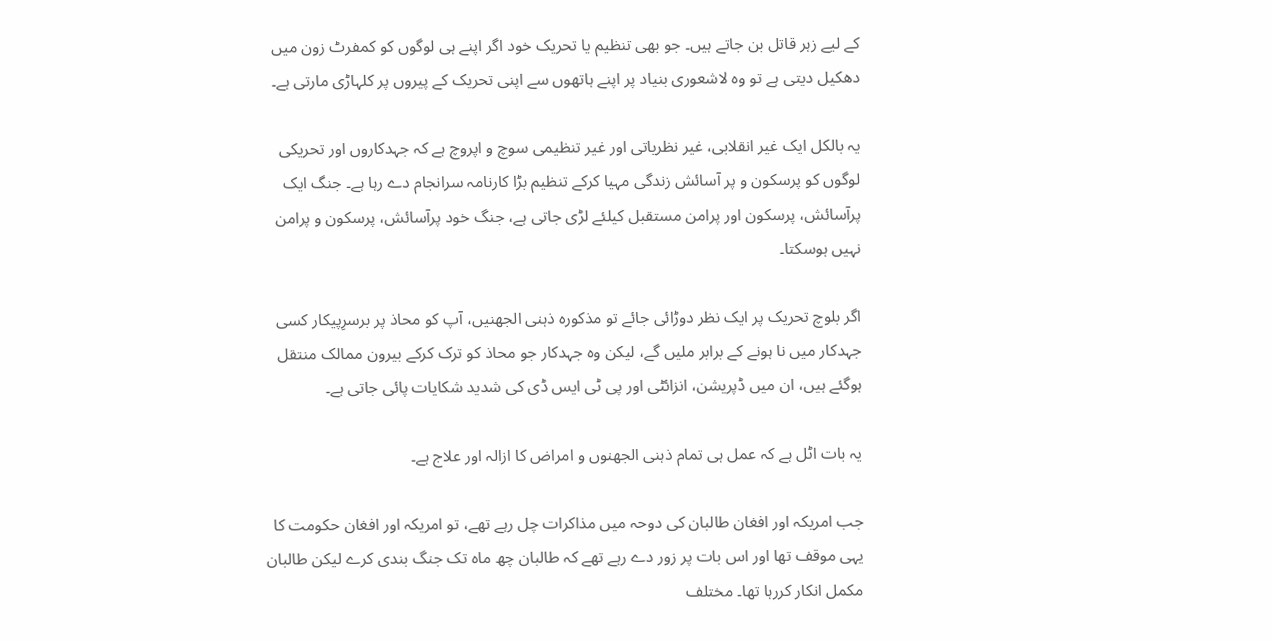کے لیے زہر قاتل بن جاتے ہیں۔ جو بھی تنظیم یا تحریک خود اگر اپنے ہی لوگوں کو کمفرٹ زون میں دھکیل دیتی ہے تو وہ لاشعوری بنیاد پر اپنے ہاتھوں سے اپنی تحریک کے پیروں پر کلہاڑی مارتی ہے۔

یہ بالکل ایک غیر انقلابی، غیر نظریاتی اور غیر تنظیمی سوچ و اپروچ ہے کہ جہدکاروں اور تحریکی لوگوں کو پرسکون و پر آسائش زندگی مہیا کرکے تنظیم بڑا کارنامہ سرانجام دے رہا ہے۔ جنگ ایک پرآسائش، پرسکون اور پرامن مستقبل کیلئے لڑی جاتی ہے، جنگ خود پرآسائش، پرسکون و پرامن نہیں ہوسکتا۔

اگر بلوچ تحریک پر ایک نظر دوڑائی جائے تو مذکورہ ذہنی الجھنیں، آپ کو محاذ پر برسرِپیکار کسی جہدکار میں نا ہونے کے برابر ملیں گے، لیکن وہ جہدکار جو محاذ کو ترک کرکے بیرون ممالک منتقل ہوگئے ہیں، ان میں ڈپریشن، انزائٹی اور پی ٹی ایس ڈی کی شدید شکایات پائی جاتی ہے۔

یہ بات اٹل ہے کہ عمل ہی تمام ذہنی الجھنوں و امراض کا ازالہ اور علاج ہے۔

جب امریکہ اور افغان طالبان کی دوحہ میں مذاکرات چل رہے تھے، تو امریکہ اور افغان حکومت کا یہی موقف تھا اور اس بات پر زور دے رہے تھے کہ طالبان چھ ماہ تک جنگ بندی کرے لیکن طالبان مکمل انکار کررہا تھا۔ مختلف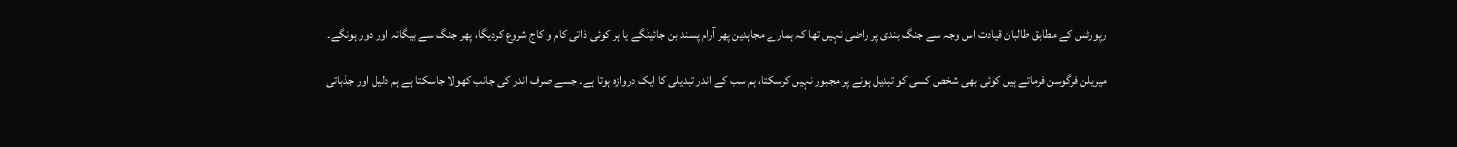رپورٹس کے مطابق طالبان قیادت اس وجہ سے جنگ بندی پر راضی نہیں تھا کہ ہمارے مجاہدین پھر آرام پسند بن جائینگے یا ہر کوئی ذاتی کام و کاج شروع کردیگا، پھر جنگ سے بیگانہ اور دور ہونگے۔

میریلن فرگوسن فرماتے ہیں کوئی بھی شخص کسی کو تبدیل ہونے پر مجبور نہیں کرسکتا، ہم سب کے اندر تبدیلی کا ایک دروازہ ہوتا ہے۔ جسے صرف اندر کی جانب کھولا جاسکتا ہے ہم دلیل اور جذباتی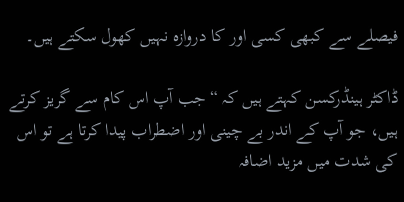فیصلے سے کبھی کسی اور کا دروازہ نہیں کھول سکتے ہیں۔

ڈاکٹر ہینڈرکسن کہتے ہیں کہ “جب آپ اس کام سے گریز کرتے ہیں، جو آپ کے اندر بے چینی اور اضطراب پیدا کرتا ہے تو اس کی شدت میں مزید اضافہ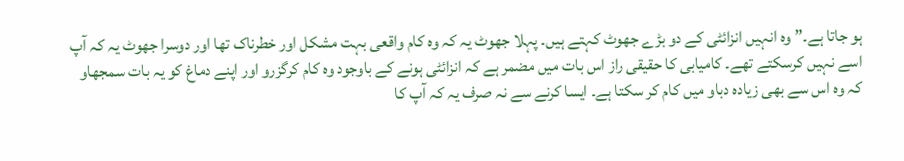ہو جاتا ہے۔” وہ انہیں انزائٹی کے دو بڑے جھوٹ کہتے ہیں۔ پہلا جھوٹ یہ کہ وہ کام واقعی بہت مشکل اور خطرناک تھا اور دوسرا جھوٹ یہ کہ آپ اسے نہیں کرسکتے تھے۔ کامیابی کا حقیقی راز اس بات میں مضمر ہے کہ انزائٹی ہونے کے باوجود وہ کام کرگزرو اور اپنے دماغ کو یہ بات سمجھاو کہ وہ اس سے بھی زیادہ دباو میں کام کر سکتا ہے۔ ایسا کرنے سے نہ صرف یہ کہ آپ کا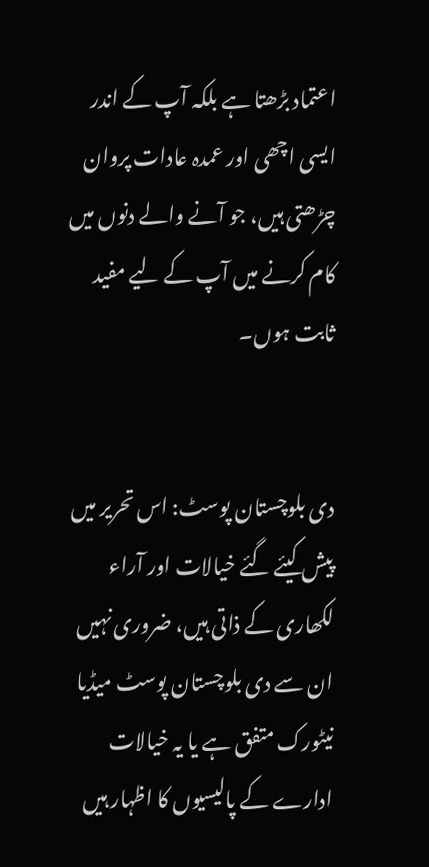اعتماد بڑھتا ہے بلکہ آپ کے اندر ایسی اچھی اور عمدہ عادات پروان چڑھتی ہیں، جو آنے والے دنوں میں کام کرنے میں آپ کے لیے مفید ثابت ہوں۔


دی بلوچستان پوسٹ: اس تحریر میں پیش کیئے گئے خیالات اور آراء لکھاری کے ذاتی ہیں، ضروری نہیں ان سے دی بلوچستان پوسٹ میڈیا نیٹورک متفق ہے یا یہ خیالات ادارے کے پالیسیوں کا اظہار ہیں